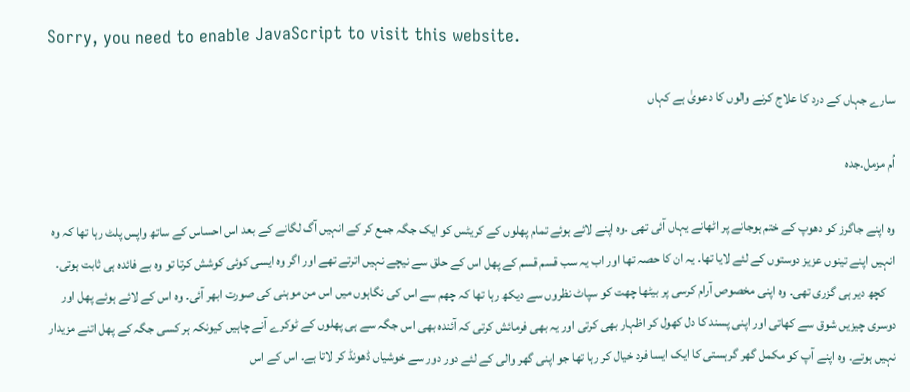Sorry, you need to enable JavaScript to visit this website.

سارے جہاں کے درد کا علاج کرنے والوں کا دعویٰ ہے کہاں

اُم مزمل۔جدہ

وہ اپنے جاگرز کو دھوپ کے ختم ہوجانے پر اٹھانے یہاں آئی تھی ۔وہ اپنے لائے ہوئے تمام پھلوں کے کریٹس کو ایک جگہ جمع کر کے انہیں آگ لگانے کے بعد اس احساس کے ساتھ واپس پلٹ رہا تھا کہ وہ انہیں اپنے تینوں عزیز دوستوں کے لئے لایا تھا۔ یہ ان کا حصہ تھا اور اب یہ سب قسم قسم کے پھل اس کے حلق سے نیچے نہیں اترتے تھے اور اگر وہ ایسی کوئی کوشش کرتا تو وہ بے فائدہ ہی ثابت ہوتی۔
    کچھ دیر ہی گزری تھی۔ وہ اپنی مخصوص آرام کرسی پر بیٹھا چھت کو سپاٹ نظروں سے دیکھ رہا تھا کہ چھم سے اس کی نگاہوں میں اس من موہنی کی صورت ابھر آئی۔ وہ اس کے لائے ہوئے پھل اور دوسری چیزیں شوق سے کھاتی اور اپنی پسند کا دل کھول کر اظہار بھی کرتی اور یہ بھی فرمائش کرتی کہ آئندہ بھی اس جگہ سے ہی پھلوں کے ٹوکرے آنے چاہیں کیونکہ ہر کسی جگہ کے پھل اتنے مزیدار نہیں ہوتے۔ وہ اپنے آپ کو مکمل گھر گرہستی کا ایک ایسا فرد خیال کر رہا تھا جو اپنی گھر والی کے لئے دور دور سے خوشیاں ڈھونڈ کر لاتا ہے۔ اس کے اس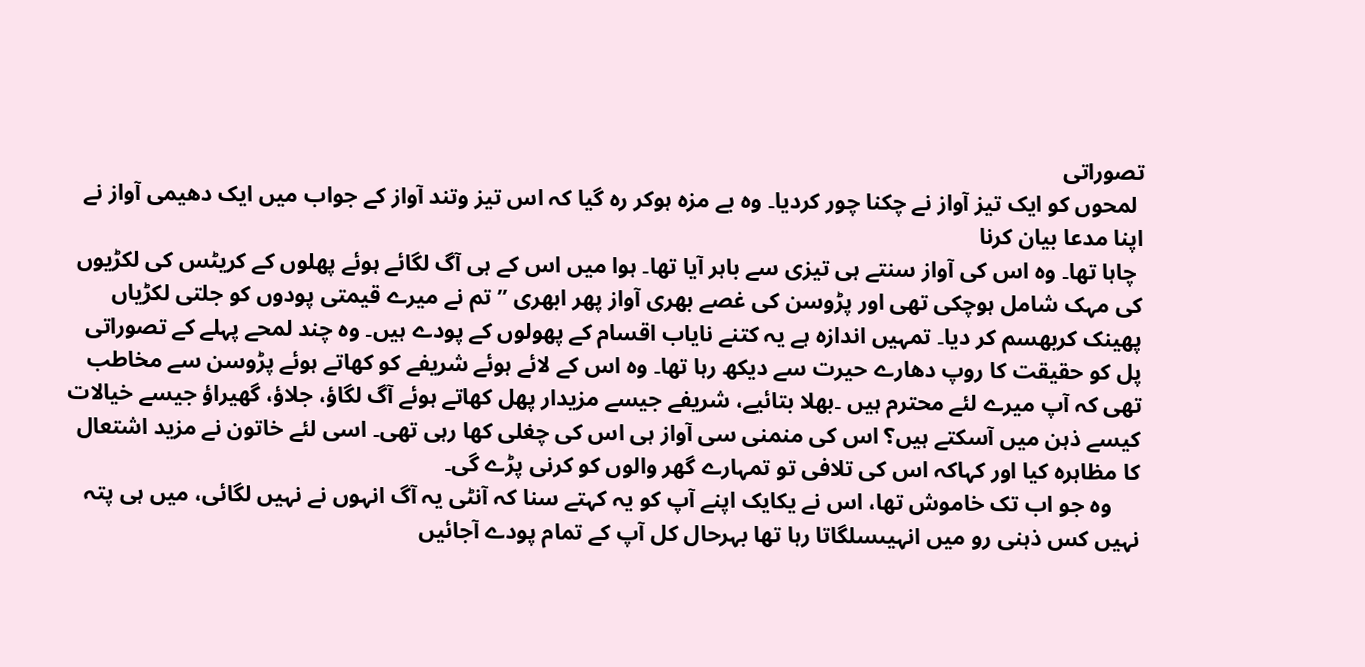تصوراتی
 لمحوں کو ایک تیز آواز نے چکنا چور کردیا۔ وہ بے مزہ ہوکر رہ گیا کہ اس تیز وتند آواز کے جواب میں ایک دھیمی آواز نے اپنا مدعا بیان کرنا
 چاہا تھا۔ وہ اس کی آواز سنتے ہی تیزی سے باہر آیا تھا۔ ہوا میں اس کے ہی آگ لگائے ہوئے پھلوں کے کریٹس کی لکڑیوں کی مہک شامل ہوچکی تھی اور پڑوسن کی غصے بھری آواز پھر ابھری ” تم نے میرے قیمتی پودوں کو جلتی لکڑیاں پھینک کربھسم کر دیا۔ تمہیں اندازہ ہے یہ کتنے نایاب اقسام کے پھولوں کے پودے ہیں۔ وہ چند لمحے پہلے کے تصوراتی پل کو حقیقت کا روپ دھارے حیرت سے دیکھ رہا تھا۔ وہ اس کے لائے ہوئے شریفے کو کھاتے ہوئے پڑوسن سے مخاطب تھی کہ آپ میرے لئے محترم ہیں ۔بھلا بتائیے، شریفے جیسے مزیدار پھل کھاتے ہوئے آگ لگاؤ، جلاؤ، گھیراؤ جیسے خیالات کیسے ذہن میں آسکتے ہیں؟ اس کی منمنی سی آواز ہی اس کی چغلی کھا رہی تھی۔ اسی لئے خاتون نے مزید اشتعال کا مظاہرہ کیا اور کہاکہ اس کی تلافی تو تمہارے گھر والوں کو کرنی پڑے گی۔
     وہ جو اب تک خاموش تھا، اس نے یکایک اپنے آپ کو یہ کہتے سنا کہ آنٹی یہ آگ انہوں نے نہیں لگائی، میں ہی پتہ نہیں کس ذہنی رو میں انہیںسلگاتا رہا تھا بہرحال کل آپ کے تمام پودے آجائیں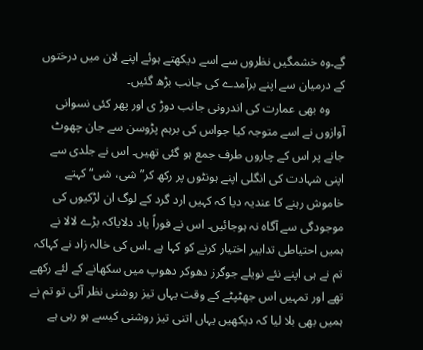گے۔وہ خشمگیں نظروں سے اسے دیکھتے ہوئے اپنے لان میں درختوں کے درمیان سے اپنے برآمدے کی جانب بڑھ گئیں۔
     وہ بھی عمارت کی اندرونی جانب دوڑ ی اور پھر کئی نسوانی آوازوں نے اسے متوجہ کیا جواس کی برہم پڑوسن سے جان چھوٹ جانے پر اس کے چاروں طرف جمع ہو گئی تھیں۔ اس نے جلدی سے اپنی شہادت کی انگلی اپنے ہونٹوں پر رکھ کر”شی، شی“کہتے خاموش رہنے کا عندیہ دیا کہ کہیں ارد گرد کے لوگ ان لڑکیوں کی موجودگی سے آگاہ نہ ہوجائیں۔ اس نے فوراً یاد دلایاکہ بڑے لالا نے ہمیں احتیاطی تدابیر اختیار کرنے کو کہا ہے ۔اس کی خالہ زاد نے کہاکہ تم نے ہی اپنے نئے نویلے جوگرز دھوکر دھوپ میں سکھانے کے لئے رکھے تھے اور تمہیں اس جھٹپٹے کے وقت یہاں تیز روشنی نظر آئی تو تم نے ہمیں بھی بلا لیا کہ دیکھیں یہاں اتنی تیز روشنی کیسے ہو رہی ہے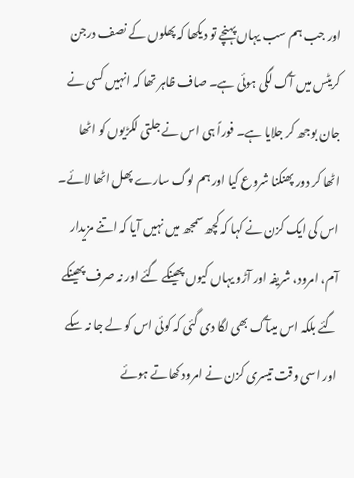اور جب ہم سب یہاں پہنچے تو دیکھا کہ پھلوں کے نصف درجن کریٹس میں آگ لگی ہوئی ہے۔ صاف ظاہر تھا کہ انہیں کسی نے جان بوجھ کر جلایا ہے۔ فوراً ہی اس نے جلتی لکڑیوں کو اٹھا اٹھا کر دور پھنکنا شروع کیا اور ہم لوگ سارے پھل اٹھا لائے۔ اس کی ایک کزن نے کہا کہ کچھ سمجھ میں نہیں آیا کہ اتنے مزیدار آم، امرود، شریفہ اور آڑو یہاں کیوں پھینکے گئے اور نہ صرف پھینکے گئے بلکہ اس میںآگ بھی لگا دی گئی کہ کوئی اس کو لے جا نہ سکے اور اسی وقت تیسری کزن نے امرود کھاتے ہوئے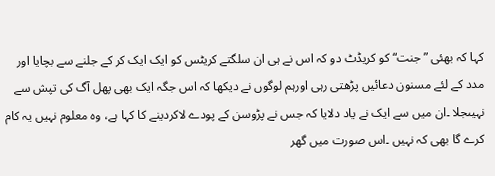کہا کہ بھئی ” جنت“ کو کریڈٹ دو کہ اس نے ہی ان سلگتے کریٹس کو ایک ایک کر کے جلنے سے بچایا اور مدد کے لئے مسنون دعائیں پڑھتی رہی اورہم لوگوں نے دیکھا کہ اس جگہ ایک بھی پھل آگ کی تپش سے نہیںجلا ۔ان میں سے ایک نے یاد دلایا کہ جس نے پڑوسن کے پودے لاکردینے کا کہا ہے، وہ معلوم نہیں یہ کام کرے گا بھی کہ نہیں ۔اس صورت میں گھر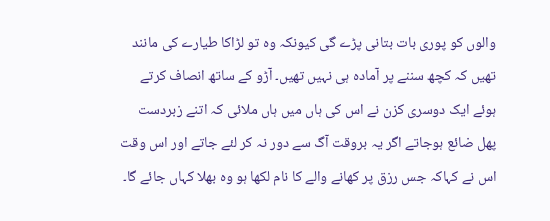والوں کو پوری بات بتانی پڑے گی کیونکہ وہ تو لڑاکا طیارے کی مانند تھیں کہ کچھ سننے پر آمادہ ہی نہیں تھیں۔ آڑو کے ساتھ انصاف کرتے ہوئے ایک دوسری کزن نے اس کی ہاں میں ہاں ملائی کہ اتنے زبردست پھل ضائع ہوجاتے اگر یہ بروقت آگ سے دور نہ کر لئے جاتے اور اس وقت اس نے کہاکہ جس رزق پر کھانے والے کا نام لکھا ہو وہ بھلا کہاں جائے گا۔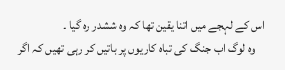اس کے لہجے میں اتنا یقین تھا کہ وہ ششدر رہ گیا ۔
    وہ لوگ اب جنگ کی تباہ کاریوں پر باتیں کر رہی تھیں کہ اگر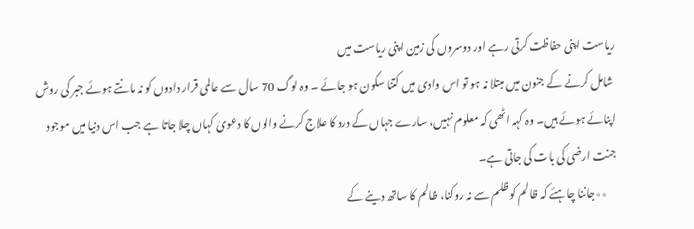ریاست اپنی حفاظت کرتی رہے اور دوسروں کی زمین اپنی ریاست میں
 شامل کرنے کے جنون میں مبتلا نہ ہو تو اس وادی میں کتنا سکون ہو جائے ۔ وہ لوگ 70 سال سے عالمی قرار دادوں کو نہ مانتے ہوئے جبر کی روش اپنائے ہوئے ہیں۔ وہ کہہ اٹھی کہ معلوم نہیں، سارے جہاں کے درد کا علاج کرنے والوں کا دعویٰ کہاں چلا جاتا ہے جب اس دنیا میں موجود جنت ارضی کی بات کی جاتی ہے۔
    ٭٭جاننا چاہئے کہ ظالم کو ظلم سے نہ روکنا، ظالم کا ساتھ دینے کے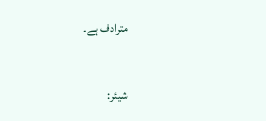مترادف ہے۔


شیئر: